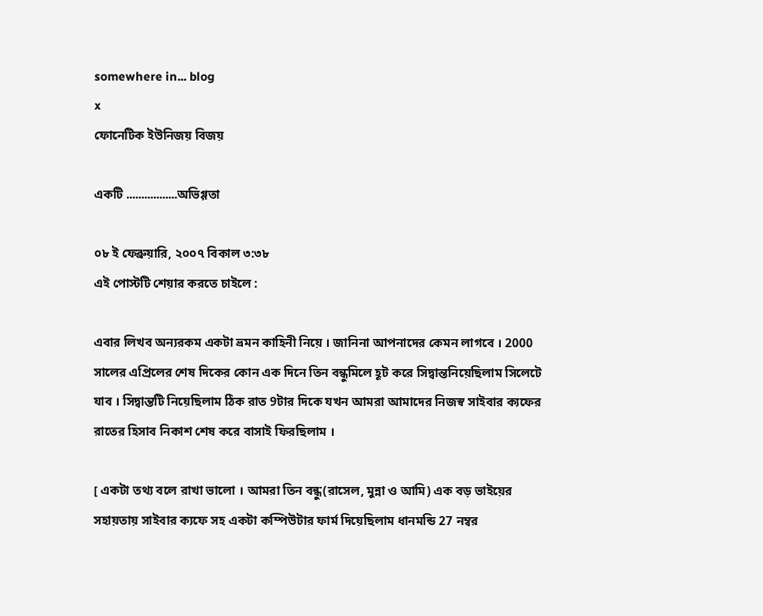somewhere in... blog
x
ফোনেটিক ইউনিজয় বিজয়

একটি .................অভিগ্গতা

০৮ ই ফেব্রুয়ারি, ২০০৭ বিকাল ৩:৩৮
এই পোস্টটি শেয়ার করতে চাইলে :

এবার লিখব অন্যরকম একটা ভ্রমন কাহিনী নিয়ে । জানিনা আপনাদের কেমন লাগবে । 2000 সালের এপ্রিলের শেষ দিকের কোন এক দিনে তিন বন্ধুমিলে হূট করে সিদ্বান্তনিয়েছিলাম সিলেটে যাব । সিদ্বান্তটি নিয়েছিলাম ঠিক রাত 9টার দিকে যখন আমরা আমাদের নিজস্ব সাইবার ক্যফের রাতের হিসাব নিকাশ শেষ করে বাসাই ফিরছিলাম ।

[ একটা তথ্য বলে রাখা ভালো । আমরা তিন বন্ধু(রাসেল, মুন্না ও আমি) এক বড় ভাইয়ের সহায়তায় সাইবার ক্যফে সহ একটা কম্পিউটার ফার্ম দিয়েছিলাম ধানমন্ডি 27 নম্বর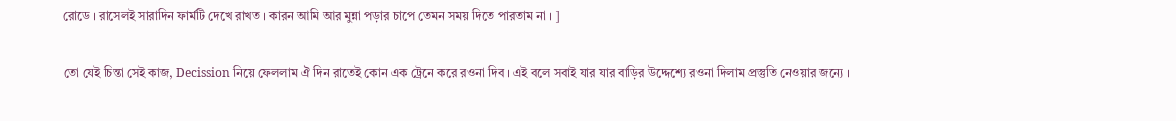রোডে । রাসেলই সারাদিন ফার্মটি দেখে রাখত । কারন আমি আর মুন্না পড়ার চাপে তেমন সময় দিতে পারতাম না । ]

তো যেই চিন্তা সেই কাজ, Decission নিয়ে ফেললাম ঐ দিন রাতেই কোন এক ট্রেনে করে রওনা দিব । এই বলে সবাই যার যার বাড়ির উদ্দেশ্যে রওনা দিলাম প্রস্তুতি নেওয়ার জন্যে ।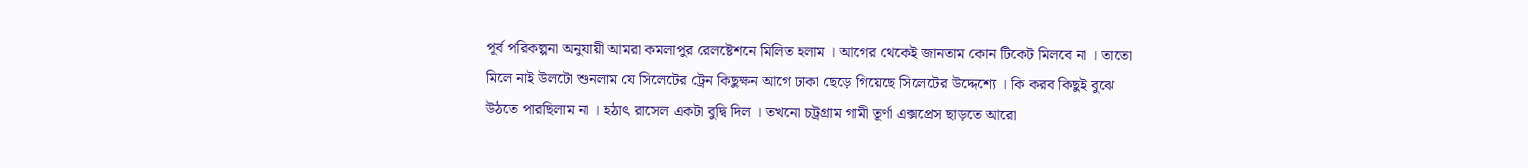পূর্ব পরিকল্পনা অনুযায়ী আমরা কমলাপুর রেলষ্টেশনে মিলিত হলাম । আগের থেকেই জানতাম কোন টিকেট মিলবে না । তাতো মিলে নাই উলটো শুনলাম যে সিলেটের ট্রেন কিছুক্ষন আগে ঢাকা ছেড়ে গিয়েছে সিলেটের উদ্দেশ্যে । কি করব কিছুই বুঝে উঠতে পারছিলাম না । হঠাৎ রাসেল একটা বুদ্বি দিল । তখনো চট্রগ্রাম গামী তূর্ণা এক্সপ্রেস ছাড়তে আরো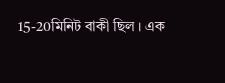15-20মিনিট বাকী ছিল । এক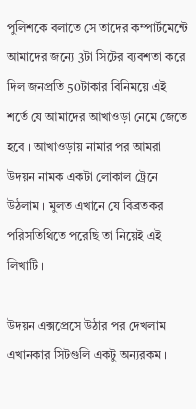পুলিশকে বলাতে সে তাদের কম্পার্টমেন্টে আমাদের জন্যে 3টা সিটের ব্যবশতা করে দিল জনপ্রতি 50টাকার বিনিময়ে এই শর্তে যে আমাদের আখাওড়া নেমে জেতে হবে । আখাওড়ায় নামার পর আমরা উদয়ন নামক একটা লোকাল ট্রেনে উঠলাম । মুলত এখানে যে বিব্রতকর পরিসতিথিতে পরেছি তা নিয়েই এই লিখাটি ।

উদয়ন এক্সপ্রেসে উঠার পর দেখলাম এখানকার সিটগুলি একটু অন্যরকম ।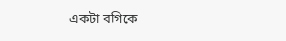একটা বগিকে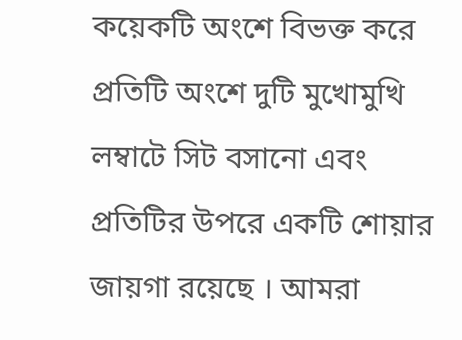কয়েকটি অংশে বিভক্ত করে প্রতিটি অংশে দুটি মুখোমুখি লম্বাটে সিট বসানো এবং প্রতিটির উপরে একটি শোয়ার জায়গা রয়েছে । আমরা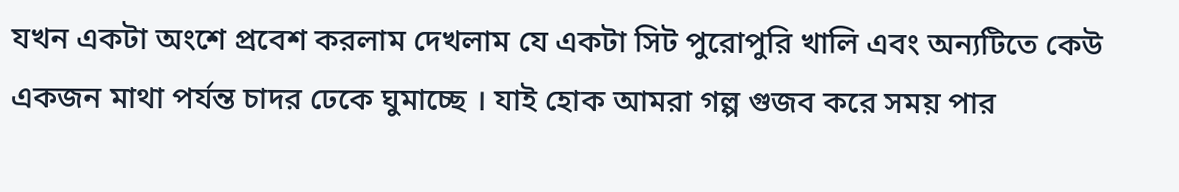যখন একটা অংশে প্রবেশ করলাম দেখলাম যে একটা সিট পুরোপুরি খালি এবং অন্যটিতে কেউ একজন মাথা পর্যন্ত চাদর ঢেকে ঘুমাচ্ছে । যাই হোক আমরা গল্প গুজব করে সময় পার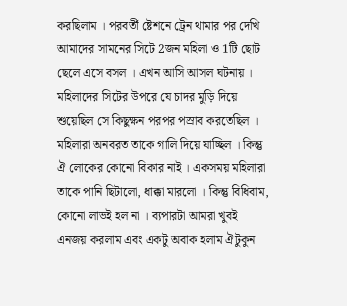করছিলাম । পরবর্তী ষ্টেশনে ট্রেন থামার পর দেখি আমাদের সামনের সিটে 2জন মহিলা ও 1টি ছোট ছেলে এসে বসল । এখন আসি আসল ঘটনায় । মহিলাদের সিটের উপরে যে চাদর মুড়ি দিয়ে শুয়েছিল সে কিছুক্ষন পরপর পস্রাব করতেছিল । মহিলারা অনবরত তাকে গালি দিয়ে যাচ্ছিল । কিন্তু ঐ লোকের কোনো বিকার নাই । একসময় মহিলারা তাকে পানি ছিটালো, ধাক্কা মারলো । কিন্তু বিধিবাম, কোনো লাভই হল না । ব্যপারটা আমরা খুবই এনজয় করলাম এবং একটু অবাক হলাম ঐটুকুন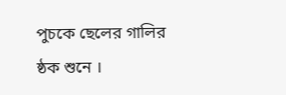পুচকে ছেলের গালির ষ্ঠক শুনে ।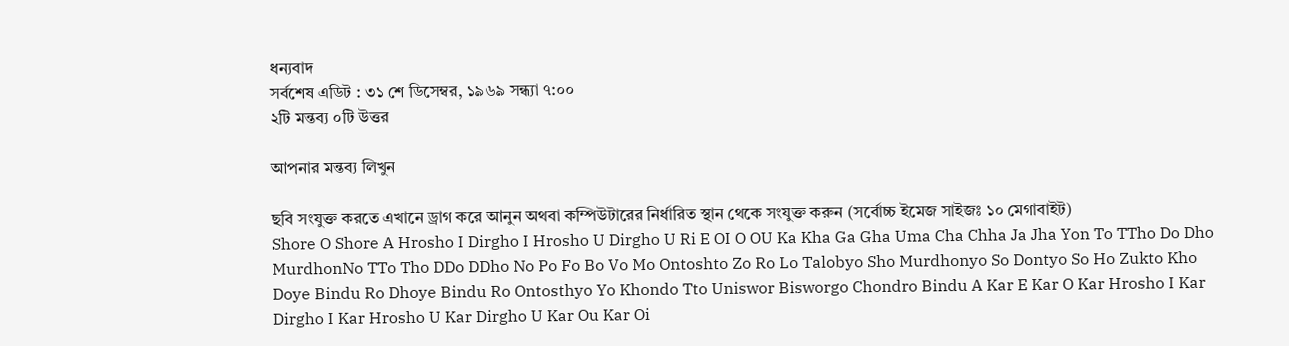ধন্যবাদ
সর্বশেষ এডিট : ৩১ শে ডিসেম্বর, ১৯৬৯ সন্ধ্যা ৭:০০
২টি মন্তব্য ০টি উত্তর

আপনার মন্তব্য লিখুন

ছবি সংযুক্ত করতে এখানে ড্রাগ করে আনুন অথবা কম্পিউটারের নির্ধারিত স্থান থেকে সংযুক্ত করুন (সর্বোচ্চ ইমেজ সাইজঃ ১০ মেগাবাইট)
Shore O Shore A Hrosho I Dirgho I Hrosho U Dirgho U Ri E OI O OU Ka Kha Ga Gha Uma Cha Chha Ja Jha Yon To TTho Do Dho MurdhonNo TTo Tho DDo DDho No Po Fo Bo Vo Mo Ontoshto Zo Ro Lo Talobyo Sho Murdhonyo So Dontyo So Ho Zukto Kho Doye Bindu Ro Dhoye Bindu Ro Ontosthyo Yo Khondo Tto Uniswor Bisworgo Chondro Bindu A Kar E Kar O Kar Hrosho I Kar Dirgho I Kar Hrosho U Kar Dirgho U Kar Ou Kar Oi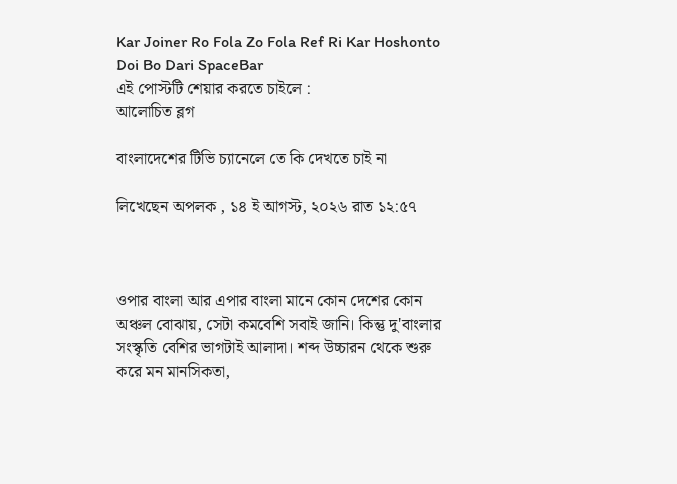Kar Joiner Ro Fola Zo Fola Ref Ri Kar Hoshonto Doi Bo Dari SpaceBar
এই পোস্টটি শেয়ার করতে চাইলে :
আলোচিত ব্লগ

বাংলাদেশের টিভি চ্যানেলে তে কি দেখতে চাই না

লিখেছেন অপলক , ১৪ ই আগস্ট, ২০২৬ রাত ১২:৫৭



ওপার বাংলা আর এপার বাংলা মানে কোন দেশের কোন অঞ্চল বোঝায়, সেটা কমবেশি সবাই জানি। কিন্তু দু'বাংলার সংস্কৃতি বেশির ভাগটাই আলাদা। শব্দ উচ্চারন থেকে শুরু করে মন মানসিকতা,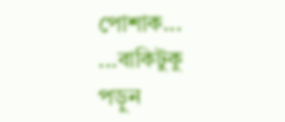পোশাক... ...বাকিটুকু পড়ুন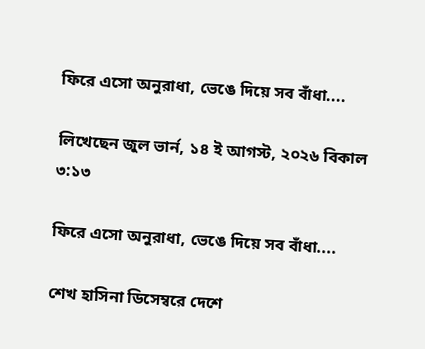ফিরে এসো অনুরাধা, ভেঙে দিয়ে সব বাঁধা....

লিখেছেন জুল ভার্ন, ১৪ ই আগস্ট, ২০২৬ বিকাল ৩:১৩

ফিরে এসো অনুরাধা, ভেঙে দিয়ে সব বাঁধা....

শেখ হাসিনা ডিসেম্বরে দেশে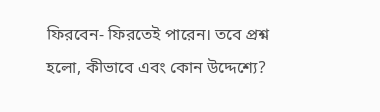ফিরবেন- ফিরতেই পারেন। তবে প্রশ্ন হলো, কীভাবে এবং কোন উদ্দেশ্যে?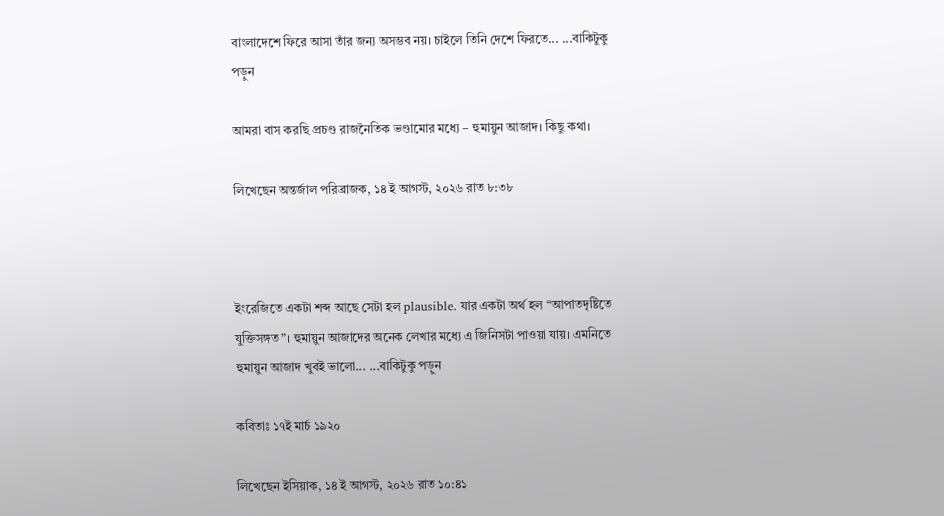বাংলাদেশে ফিরে আসা তাঁর জন্য অসম্ভব নয়। চাইলে তিনি দেশে ফিরতে... ...বাকিটুকু পড়ুন

আমরা বাস করছি প্রচণ্ড রাজনৈতিক ভণ্ডামোর মধ্যে – হুমায়ুন আজাদ। কিছু কথা।

লিখেছেন অন্তর্জাল পরিব্রাজক, ১৪ ই আগস্ট, ২০২৬ রাত ৮:৩৮



ইংরেজিতে একটা শব্দ আছে সেটা হল plausible. যার একটা অর্থ হল “আপাতদৃষ্টিতে যুক্তিসঙ্গত”। হুমায়ুন আজাদের অনেক লেখার মধ্যে এ জিনিসটা পাওয়া যায়। এমনিতে হুমায়ুন আজাদ খুবই ভালো... ...বাকিটুকু পড়ুন

কবিতাঃ ১৭ই মার্চ ১৯২০

লিখেছেন ইসিয়াক, ১৪ ই আগস্ট, ২০২৬ রাত ১০:৪১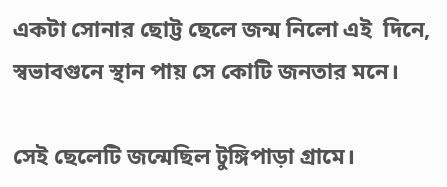একটা সোনার ছোট্ট ছেলে জন্ম নিলো এই  দিনে,
স্বভাবগুনে স্থান পায় সে কোটি জনতার মনে।

সেই ছেলেটি জন্মেছিল টুঙ্গিপাড়া গ্রামে।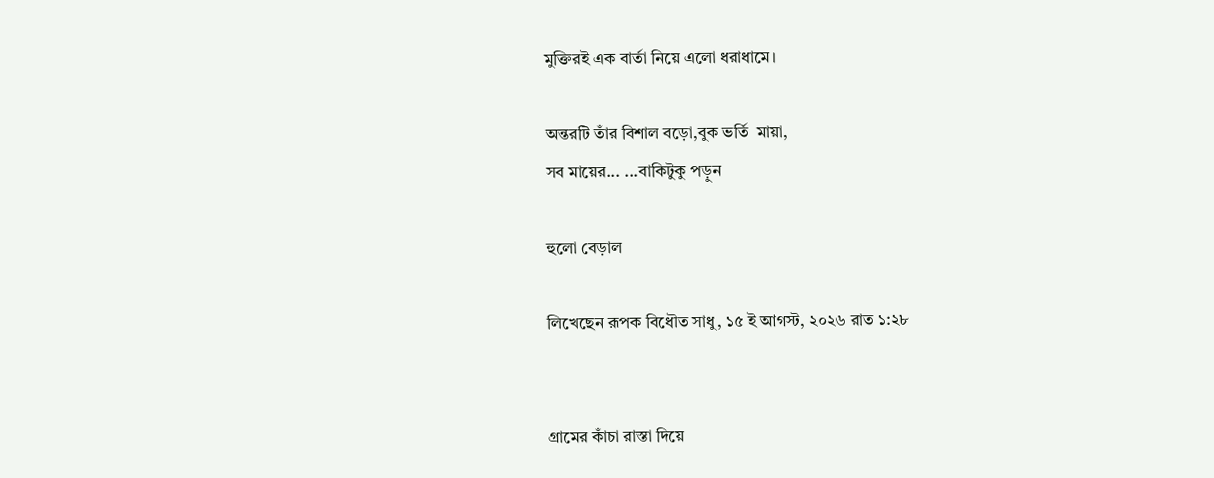মুক্তিরই এক বার্তা নিয়ে এলো ধরাধামে।

অন্তরটি তাঁর বিশাল বড়ো,বুক ভর্তি  মায়া,
সব মায়ের... ...বাকিটুকু পড়ুন

হুলো বেড়াল

লিখেছেন রূপক বিধৌত সাধু, ১৫ ই আগস্ট, ২০২৬ রাত ১:২৮


গ্রামের কাঁচা রাস্তা দিয়ে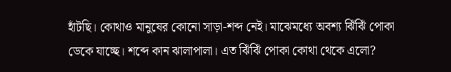হাঁটছি। কোথাও মানুষের কোনো সাড়া-শব্দ নেই। মাঝেমধ্যে অবশ্য ঝিঁঝিঁ পোকা ডেকে যাচ্ছে। শব্দে কান ঝালাপালা। এত ঝিঁঝিঁ পোকা কোথা থেকে এলো?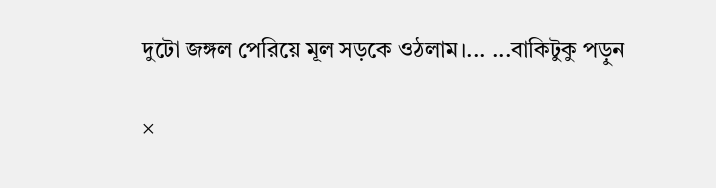দুটো জঙ্গল পেরিয়ে মূল সড়কে ওঠলাম।... ...বাকিটুকু পড়ুন

×